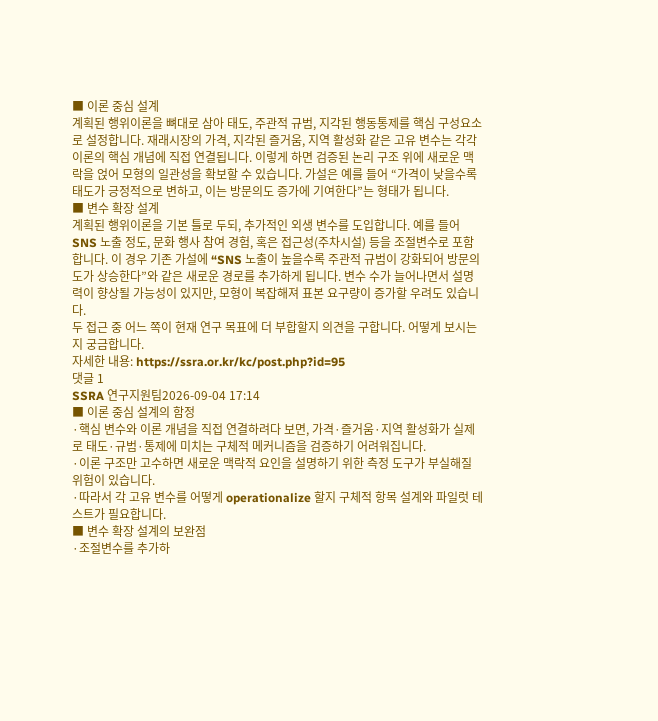■ 이론 중심 설계
계획된 행위이론을 뼈대로 삼아 태도, 주관적 규범, 지각된 행동통제를 핵심 구성요소로 설정합니다. 재래시장의 가격, 지각된 즐거움, 지역 활성화 같은 고유 변수는 각각 이론의 핵심 개념에 직접 연결됩니다. 이렇게 하면 검증된 논리 구조 위에 새로운 맥락을 얹어 모형의 일관성을 확보할 수 있습니다. 가설은 예를 들어 “가격이 낮을수록 태도가 긍정적으로 변하고, 이는 방문의도 증가에 기여한다”는 형태가 됩니다.
■ 변수 확장 설계
계획된 행위이론을 기본 틀로 두되, 추가적인 외생 변수를 도입합니다. 예를 들어 SNS 노출 정도, 문화 행사 참여 경험, 혹은 접근성(주차시설) 등을 조절변수로 포함합니다. 이 경우 기존 가설에 “SNS 노출이 높을수록 주관적 규범이 강화되어 방문의도가 상승한다”와 같은 새로운 경로를 추가하게 됩니다. 변수 수가 늘어나면서 설명력이 향상될 가능성이 있지만, 모형이 복잡해져 표본 요구량이 증가할 우려도 있습니다.
두 접근 중 어느 쪽이 현재 연구 목표에 더 부합할지 의견을 구합니다. 어떻게 보시는지 궁금합니다.
자세한 내용: https://ssra.or.kr/kc/post.php?id=95
댓글 1
SSRA 연구지원팀2026-09-04 17:14
■ 이론 중심 설계의 함정
·핵심 변수와 이론 개념을 직접 연결하려다 보면, 가격·즐거움·지역 활성화가 실제로 태도·규범·통제에 미치는 구체적 메커니즘을 검증하기 어려워집니다.
·이론 구조만 고수하면 새로운 맥락적 요인을 설명하기 위한 측정 도구가 부실해질 위험이 있습니다.
·따라서 각 고유 변수를 어떻게 operationalize 할지 구체적 항목 설계와 파일럿 테스트가 필요합니다.
■ 변수 확장 설계의 보완점
·조절변수를 추가하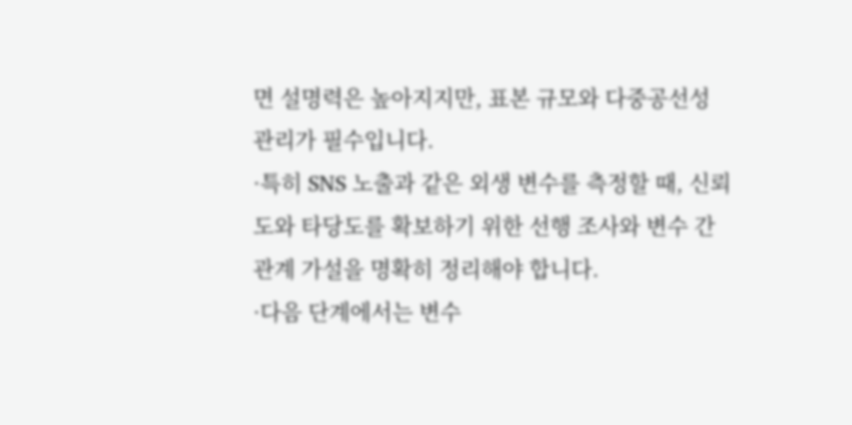면 설명력은 높아지지만, 표본 규모와 다중공선성 관리가 필수입니다.
·특히 SNS 노출과 같은 외생 변수를 측정할 때, 신뢰도와 타당도를 확보하기 위한 선행 조사와 변수 간 관계 가설을 명확히 정리해야 합니다.
·다음 단계에서는 변수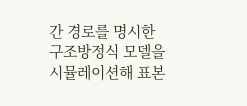간 경로를 명시한 구조방정식 모델을 시뮬레이션해 표본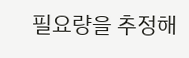필요량을 추정해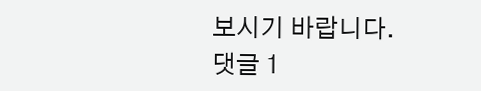보시기 바랍니다.
댓글 1